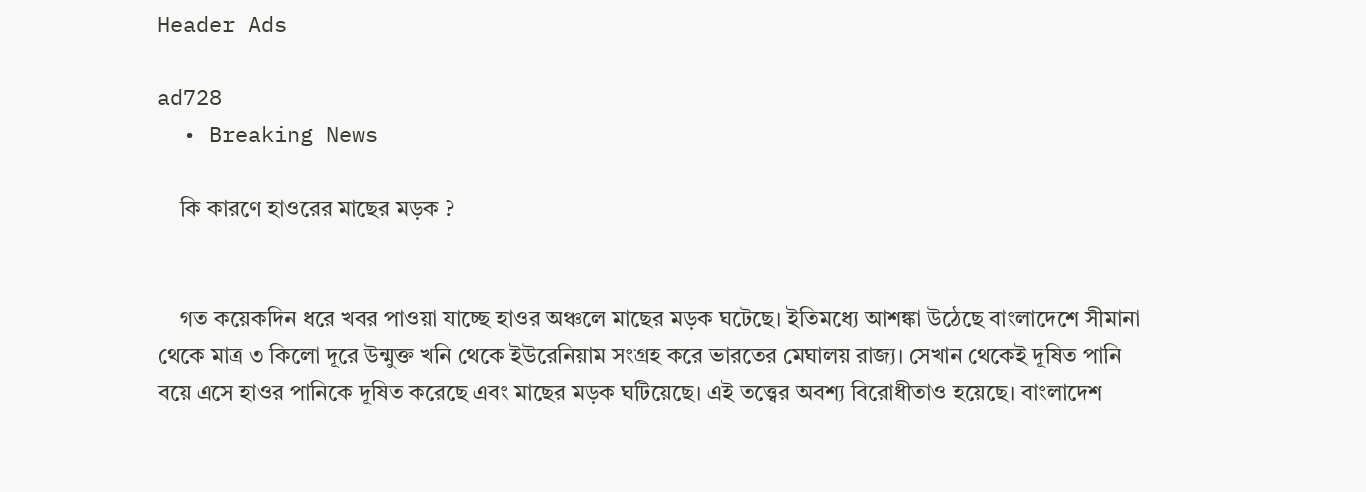Header Ads

ad728
  • Breaking News

    কি কারণে হাওরের মাছের মড়ক ?


    গত কয়েকদিন ধরে খবর পাওয়া যাচ্ছে হাওর অঞ্চলে মাছের মড়ক ঘটেছে। ইতিমধ্যে আশঙ্কা উঠেছে বাংলাদেশে সীমানা থেকে মাত্র ৩ কিলো দূরে উন্মুক্ত খনি থেকে ইউরেনিয়াম সংগ্রহ করে ভারতের মেঘালয় রাজ্য। সেখান থেকেই দূষিত পানি বয়ে এসে হাওর পানিকে দূষিত করেছে এবং মাছের মড়ক ঘটিয়েছে। এই তত্ত্বের অবশ্য বিরোধীতাও হয়েছে। বাংলাদেশ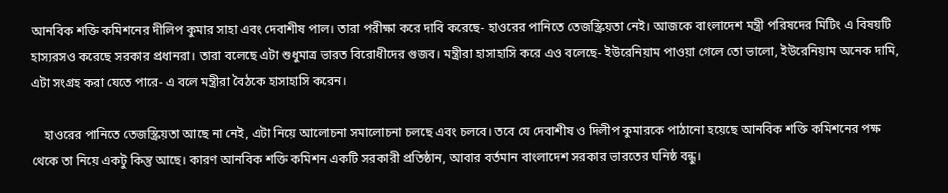আনবিক শক্তি কমিশনের দীলিপ কুমার সাহা এবং দেবাশীষ পাল। তারা পরীক্ষা করে দাবি করেছে- হাওরের পানিতে তেজস্ক্রিয়তা নেই। আজকে বাংলাদেশ মন্ত্রী পরিষদের মিটিং এ বিষয়টি হাস্যরসও করেছে সরকার প্রধানরা। তারা বলেছে এটা শুধুমাত্র ভারত বিরোধীদের গুজব। মন্ত্রীরা হাসাহাসি করে এও বলেছে- ইউরেনিয়াম পাওয়া গেলে তো ভালো, ইউরেনিয়াম অনেক দামি, এটা সংগ্রহ করা যেতে পারে- এ বলে মন্ত্রীরা বৈঠকে হাসাহাসি করেন।

    হাওরের পানিতে তেজস্ক্রিয়তা আছে না নেই, এটা নিয়ে আলোচনা সমালোচনা চলছে এবং চলবে। তবে যে দেবাশীষ ও দিলীপ কুমারকে পাঠানো হয়েছে আনবিক শক্তি কমিশনের পক্ষ থেকে তা নিয়ে একটু কিন্তু আছে। কারণ আনবিক শক্তি কমিশন একটি সরকারী প্রতিষ্ঠান, আবার বর্তমান বাংলাদেশ সরকার ভারতের ঘনিষ্ঠ বন্ধু।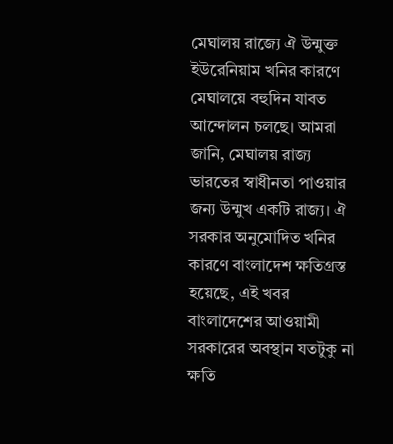মেঘালয় রাজ্যে ঐ উন্মুক্ত ইউরেনিয়াম খনির কারণে মেঘালয়ে বহুদিন যাবত আন্দোলন চলছে। আমরা জানি, মেঘালয় রাজ্য ভারতের স্বাধীনতা পাওয়ার জন্য উন্মুখ একটি রাজ্য। ঐ সরকার অনুমোদিত খনির কারণে বাংলাদেশ ক্ষতিগ্রস্ত হয়েছে, এই খবর বাংলাদেশের আওয়ামী সরকারের অবস্থান যতটুকু না ক্ষতি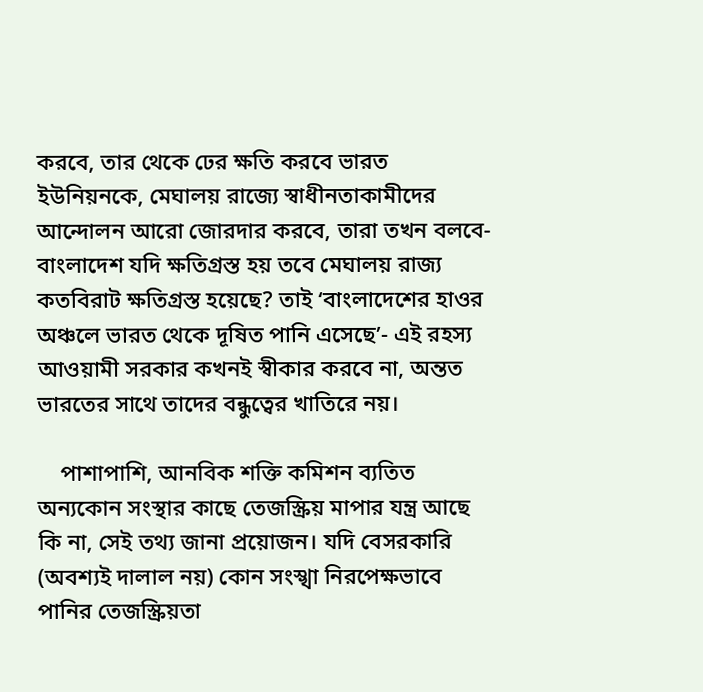করবে, তার থেকে ঢের ক্ষতি করবে ভারত ইউনিয়নকে, মেঘালয় রাজ্যে স্বাধীনতাকামীদের আন্দোলন আরো জোরদার করবে, তারা তখন বলবে- বাংলাদেশ যদি ক্ষতিগ্রস্ত হয় তবে মেঘালয় রাজ্য কতবিরাট ক্ষতিগ্রস্ত হয়েছে? তাই ‘বাংলাদেশের হাওর অঞ্চলে ভারত থেকে দূষিত পানি এসেছে’- এই রহস্য আওয়ামী সরকার কখনই স্বীকার করবে না, অন্তত ভারতের সাথে তাদের বন্ধুত্বের খাতিরে নয়।

    পাশাপাশি, আনবিক শক্তি কমিশন ব্যতিত অন্যকোন সংস্থার কাছে তেজস্ক্রিয় মাপার যন্ত্র আছে কি না, সেই তথ্য জানা প্রয়োজন। যদি বেসরকারি (অবশ্যই দালাল নয়) কোন সংস্খা নিরপেক্ষভাবে পানির তেজস্ক্রিয়তা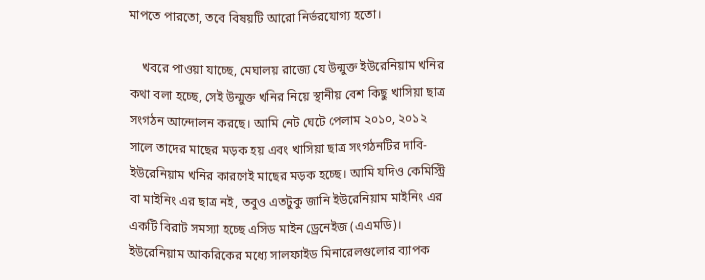মাপতে পারতো, তবে বিষয়টি আরো নির্ভরযোগ্য হতো।

    খবরে পাওয়া যাচ্ছে, মেঘালয় রাজ্যে যে উন্মুক্ত ইউরেনিয়াম খনির কথা বলা হচ্ছে, সেই উন্মুক্ত খনির নিয়ে স্থানীয় বেশ কিছু খাসিয়া ছাত্র সংগঠন আন্দোলন করছে। আমি নেট ঘেটে পেলাম ২০১০, ২০১২ সালে তাদের মাছের মড়ক হয় এবং খাসিয়া ছাত্র সংগঠনটির দাবি- ইউরেনিয়াম খনির কারণেই মাছের মড়ক হচ্ছে। আমি যদিও কেমিস্ট্রি বা মাইনিং এর ছাত্র নই, তবুও এতটুকু জানি ইউরেনিয়াম মাইনিং এর একটি বিরাট সমস্যা হচ্ছে এসিড মাইন ড্রেনেইজ (এএমডি)। ইউরেনিয়াম আকরিকের মধ্যে সালফাইড মিনারেলগুলোর ব্যাপক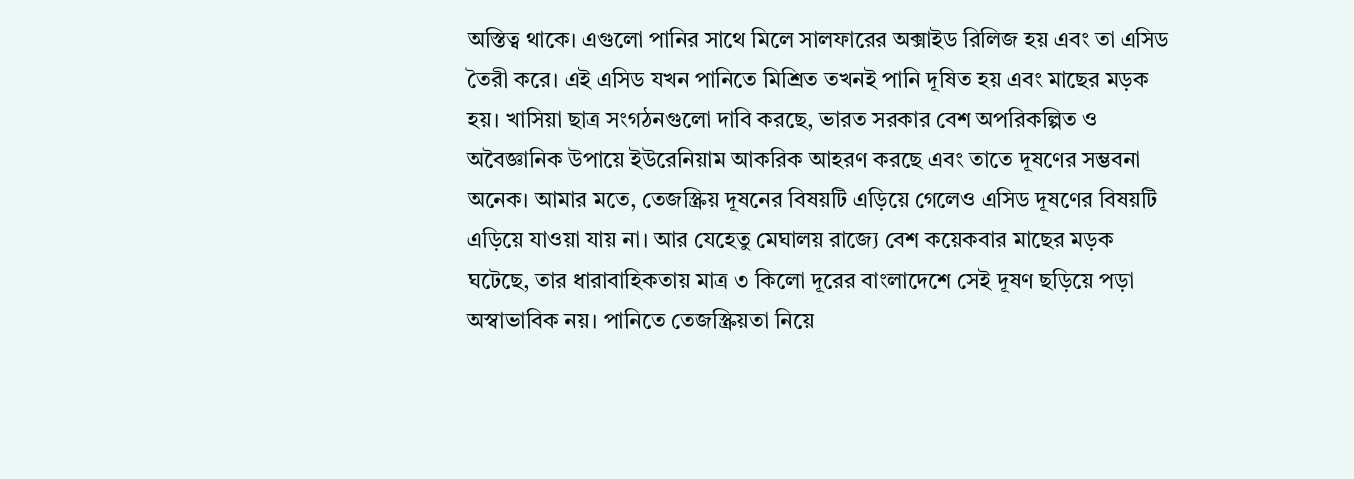অস্তিত্ব থাকে। এগুলো পানির সাথে মিলে সালফারের অক্সাইড রিলিজ হয় এবং তা এসিড তৈরী করে। এই এসিড যখন পানিতে মিশ্রিত তখনই পানি দূষিত হয় এবং মাছের মড়ক হয়। খাসিয়া ছাত্র সংগঠনগুলো দাবি করছে, ভারত সরকার বেশ অপরিকল্পিত ও অবৈজ্ঞানিক উপায়ে ইউরেনিয়াম আকরিক আহরণ করছে এবং তাতে দূষণের সম্ভবনা অনেক। আমার মতে, তেজস্ক্রিয় দূষনের বিষয়টি এড়িয়ে গেলেও এসিড দূষণের বিষয়টি এড়িয়ে যাওয়া যায় না। আর যেহেতু মেঘালয় রাজ্যে বেশ কয়েকবার মাছের মড়ক ঘটেছে, তার ধারাবাহিকতায় মাত্র ৩ কিলো দূরের বাংলাদেশে সেই দূষণ ছড়িয়ে পড়া অস্বাভাবিক নয়। পানিতে তেজস্ক্রিয়তা নিয়ে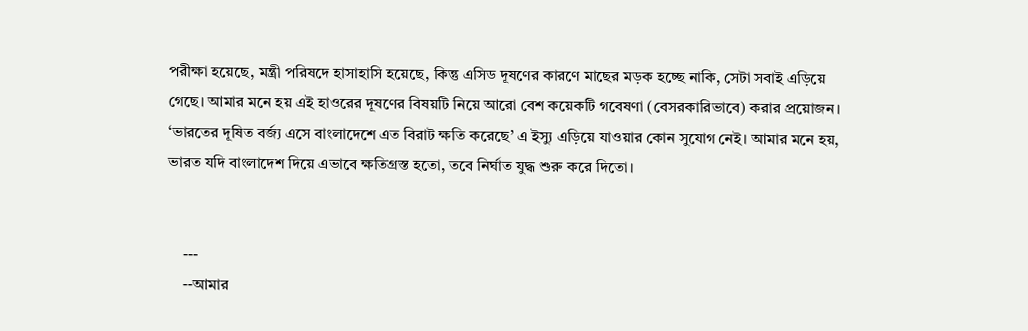পরীক্ষা হয়েছে, মন্ত্রী পরিষদে হাসাহাসি হয়েছে, কিন্তু এসিড দূষণের কারণে মাছের মড়ক হচ্ছে নাকি, সেটা সবাই এড়িয়ে গেছে। আমার মনে হয় এই হাওরের দূষণের বিষয়টি নিয়ে আরো বেশ কয়েকটি গবেষণা (বেসরকারিভাবে) করার প্রয়োজন। ‘ভারতের দূষিত বর্জ্য এসে বাংলাদেশে এত বিরাট ক্ষতি করেছে’ এ ইস্যু এড়িয়ে যাওয়ার কোন সুযোগ নেই। আমার মনে হয়, ভারত যদি বাংলাদেশ দিয়ে এভাবে ক্ষতিগ্রস্ত হতো, তবে নির্ঘাত যুদ্ধ শুরু করে দিতো।


    ---
    --আমার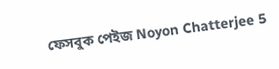ফেসবুক পেইজ Noyon Chatterjee 5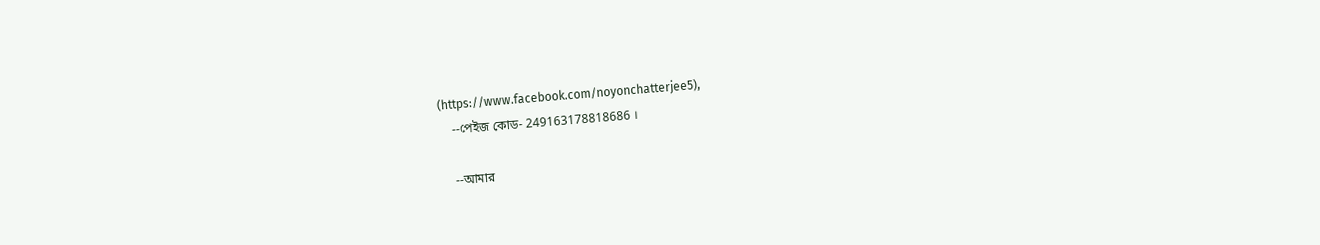(https://www.facebook.com/noyonchatterjee5),
    --পেইজ কোড- 249163178818686 ।

    --আমার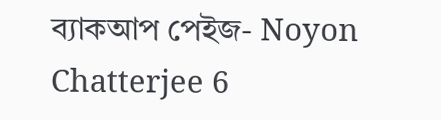ব্যাকআপ পেইজ- Noyon Chatterjee 6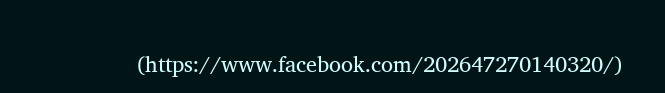(https://www.facebook.com/202647270140320/)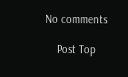No comments

    Post Top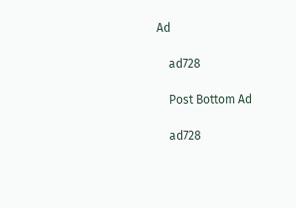Ad

    ad728

    Post Bottom Ad

    ad728